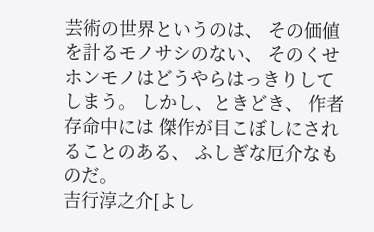芸術の世界というのは、 その価値を計るモノサシのない、 そのくせホンモノはどうやらはっきりしてしまう。 しかし、ときどき、 作者存命中には 傑作が目こぼしにされることのある、 ふしぎな厄介なものだ。
吉行淳之介[よし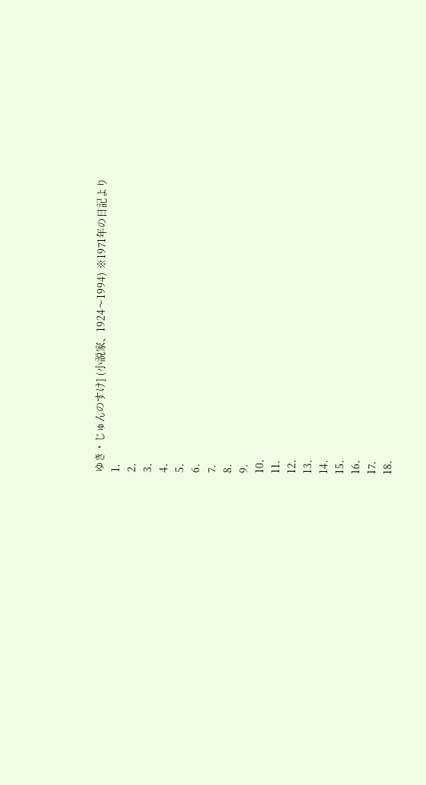ゆき・じゅんのすけ] (小説家、1924〜1994) ※1971年の日記より
1.
2.
3.
4.
5.
6.
7.
8.
9.
10.
11.
12.
13.
14.
15.
16.
17.
18.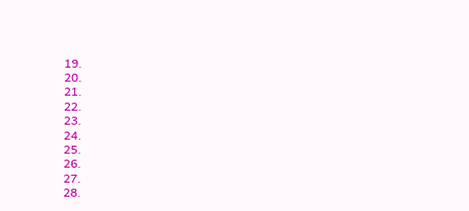19.
20.
21.
22.
23.
24.
25.
26.
27.
28.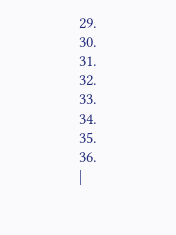29.
30.
31.
32.
33.
34.
35.
36.
|